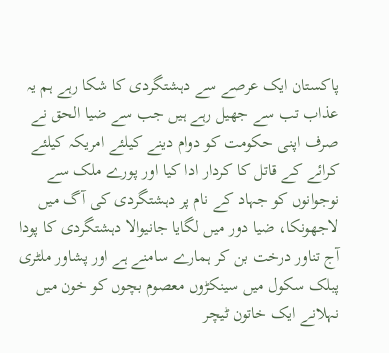پاکستان ایک عرصے سے دہشتگردی کا شکا رہے ہم یہ عذاب تب سے جھیل رہے ہیں جب سے ضیا الحق نے صرف اپنی حکومت کو دوام دینے کیلئے امریکہ کیلئے کرائے کے قاتل کا کردار ادا کیا اور پورے ملک سے نوجوانوں کو جہاد کے نام پر دہشتگردی کی آگ میں لاجھونکا، ضیا دور میں لگایا جانیوالا دہشتگردی کا پودا آج تناور درخت بن کر ہمارے سامنے ہے اور پشاور ملٹری پبلک سکول میں سینکڑوں معصوم بچوں کو خون میں نہلانے ایک خاتون ٹیچر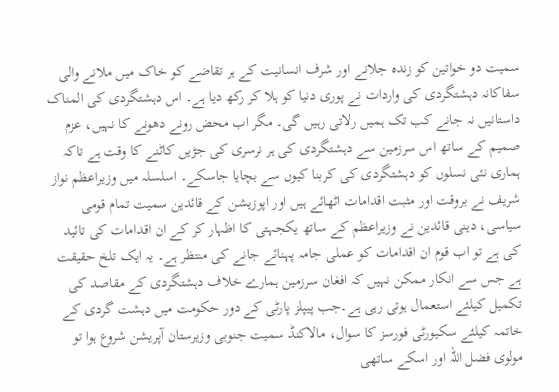سمیت دو خواتین کو زندہ جلانے اور شرف انسانیت کے ہر تقاضے کو خاک میں ملانے والی سفاکانہ دہشتگردی کی واردات نے پوری دنیا کو ہلا کر رکھ دیا ہے۔ اس دہشتگردی کی المناک داستانیں نہ جانے کب تک ہمیں رلاتی رہیں گی۔ مگر اب محض رونے دھونے کا نہیں، عزم صمیم کے ساتھ اس سرزمین سے دہشتگردی کی ہر نرسری کی جڑیں کاٹنے کا وقت ہے تاکہ ہماری نئی نسلوں کو دہشتگردی کی کربنا کیوں سے بچایا جاسکے۔ اسلسلہ میں وزیراعظم نواز شریف نے بروقت اور مثبت اقدامات اٹھائے ہیں اور اپوزیشن کے قائدین سمیت تمام قومی سیاسی، دینی قائدین نے وزیراعظم کے ساتھ یکجہتی کا اظہار کر کے ان اقدامات کی تائید کی ہے تو اب قوم ان اقدامات کو عملی جامہ پہنائے جانے کی منتظر ہے۔ یہ ایک تلخ حقیقت ہے جس سے انکار ممکن نہیں کہ افغان سرزمین ہمارے خلاف دہشتگردی کے مقاصد کی تکمیل کیلئے استعمال ہوتی رہی ہے۔جب پیپلز پارٹی کے دور حکومت میں دہشت گردی کے خاتمہ کیلئے سکیورٹی فورسز کا سوال، مالاکنڈ سمیت جنوبی وزیرستان آپریشن شروع ہوا تو مولوی فضل اللہ اور اسکے ساتھی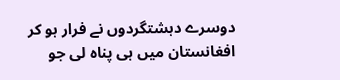دوسرے دہشتگردوں نے فرار ہو کر افغانستان میں ہی پناہ لی جو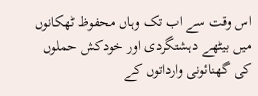اس وقت سے اب تک وہاں محفوظ ٹھکانوں میں بیٹھے دہشتگردی اور خودکش حملوں کی گھنائونی وارداتوں کے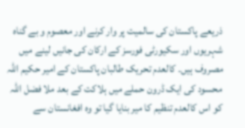ذریعے پاکستان کی سالمیت پر وار کرنے اور معصوم و بے گناہ شہریوں اور سکیورٹی فورسز کے ارکان کی جانیں لینے میں مصروف ہیں۔ کالعدم تحریک طالبان پاکستان کے امیر حکیم اللہ محسود کی ایک ڈرون حملے میں ہلاکت کے بعد ملا فضل اللہ کو اس کالعدم تنظیم کا میر بنایا گیا تو وہ افغانستان سے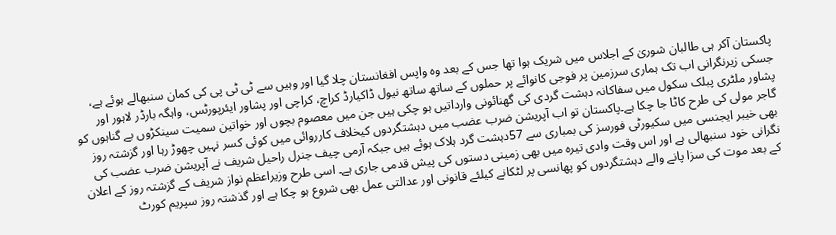پاکستان آکر ہی طالبان شوریٰ کے اجلاس میں شریک ہوا تھا جس کے بعد وہ واپس افغانستان چلا گیا اور وہیں سے ٹی ٹی پی کی کمان سنبھالے ہوئے ہے، جسکی زیرنگرانی اب تک ہماری سرزمین پر فوجی کانوائے پر حملوں کے ساتھ ساتھ نیول ڈاکیارڈ کراچ، کراچی اور پشاور ایئرپورٹس، واہگہ بارڈر لاہور اور پشاور ملٹری پبلک سکول میں سفاکانہ دہشت گردی کی گھنائونی وارداتیں ہو چکی ہیں جن میں معصوم بچوں اور خواتین سمیت سینکڑوں بے گناہوں کو گاجر مولی کی طرح کاٹا جا چکا ہے۔پاکستان تو اب آپریشن ضرب عضب میں دہشتگردوں کیخلاف کارروائی میں کوئی کسر نہیں چھوڑ رہا اور گزشتہ روز بھی خیبر ایجنسی میں سکیورٹی فورسز کی بمباری سے 57دہشت گرد ہلاک ہوئے ہیں جبکہ آرمی چیف جنرل راحیل شریف نے آپریشن ضرب عضب کی نگرانی خود سنبھالی ہے اور اس وقت وادی تیرہ میں بھی زمینی دستوں کی پیش قدمی جاری ہے۔ اسی طرح وزیراعظم نواز شریف کے گزشتہ روز کے اعلان کے بعد موت کی سزا پانے والے دہشتگردوں کو پھانسی پر لٹکانے کیلئے قانونی اور عدالتی عمل بھی شروع ہو چکا ہے اور گذشتہ روز سپریم کورٹ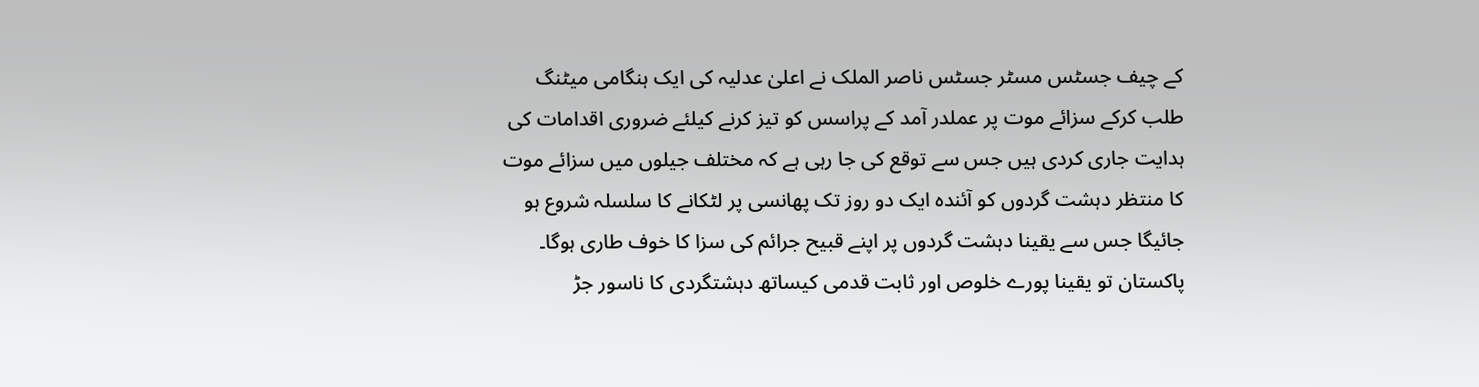کے چیف جسٹس مسٹر جسٹس ناصر الملک نے اعلیٰ عدلیہ کی ایک ہنگامی میٹنگ طلب کرکے سزائے موت پر عملدر آمد کے پراسس کو تیز کرنے کیلئے ضروری اقدامات کی ہدایت جاری کردی ہیں جس سے توقع کی جا رہی ہے کہ مختلف جیلوں میں سزائے موت کا منتظر دہشت گردوں کو آئندہ ایک دو روز تک پھانسی پر لٹکانے کا سلسلہ شروع ہو جائیگا جس سے یقینا دہشت گردوں پر اپنے قبیح جرائم کی سزا کا خوف طاری ہوگا۔ پاکستان تو یقینا پورے خلوص اور ثابت قدمی کیساتھ دہشتگردی کا ناسور جڑ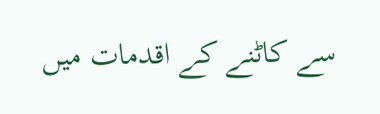سے کاٹنے کے اقدمات میں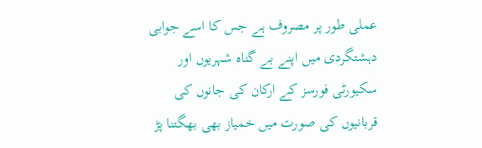عملی طور پر مصروف ہے جس کا اسے جوابی دہشتگردی میں اپنے بے گناہ شہریوں اور سکیورٹی فورسز کے ارکان کی جانوں کی قربانیوں کی صورت میں خمیاز بھی بھگتنا پڑ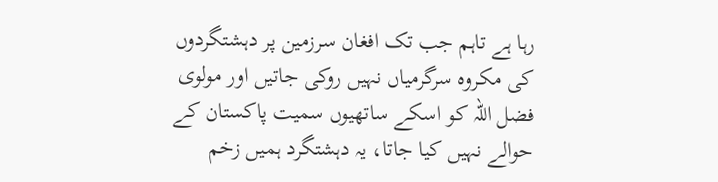رہا ہے تاہم جب تک افغان سرزمین پر دہشتگردوں کی مکروہ سرگرمیاں نہیں روکی جاتیں اور مولوی فضل اللہ کو اسکے ساتھیوں سمیت پاکستان کے حوالے نہیں کیا جاتا، یہ دہشتگرد ہمیں زخم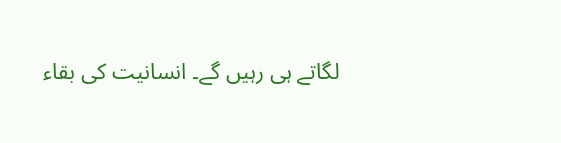لگاتے ہی رہیں گے۔ انسانیت کی بقاء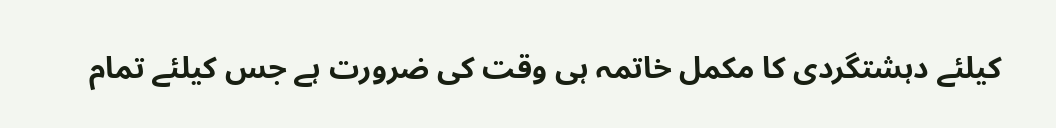کیلئے دہشتگردی کا مکمل خاتمہ ہی وقت کی ضرورت ہے جس کیلئے تمام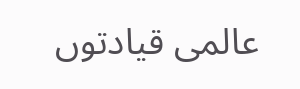عالمی قیادتوں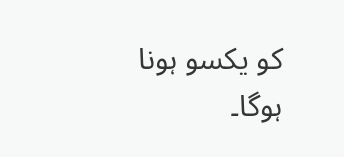کو یکسو ہونا ہوگا۔